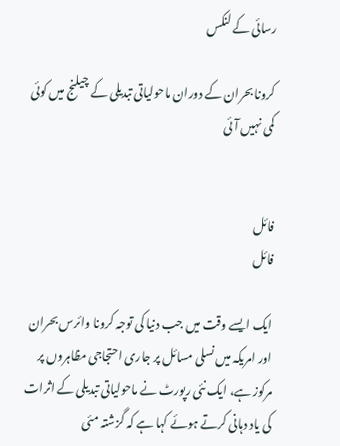رسائی کے لنکس

کرونا بحران کے دوران ماحولیاتی تبدیلی کے چیلنج میں کوئی کمی نہیں آئی


فائل
فائل

ایک ایسے وقت میں جب دنیا کی توجہ کرونا وائرس بحران اور امریکہ میں نسلی مسائل پر جاری احتجاجی مظاہروں پر مرکوز ہے، ایک نئی رپورٹ نے ماحولیاتی تبدیلی کے اثرات کی یاد دہانی کرتے ہوئے کہا ہے کہ گزشتہ مئی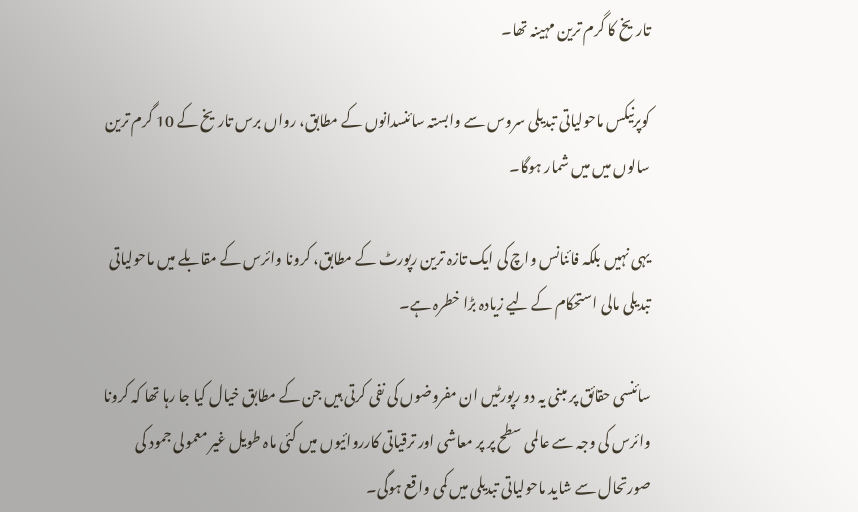تاریخ کا گرم ترین مہینہ تھا۔

کوپرنیکس ماحولیاتی تبدیلی سروس سے وابستہ سائنسدانوں کے مطابق، رواں برس تاریخ کے 10 گرم ترین سالوں میں میں شمار ہوگا۔

یہی نہیں بلکہ فائنانس واچ کی ایک تازہ ترین رپورٹ کے مطابق، کرونا وائرس کے مقابلے میں ماحولیاتی تبدیلی مالی استحکام کے لیے زیادہ بڑا خطرہ ہے۔

سائنسی حقائق پر مبنی یہ دو رپورٹیں ان مفروضوں کی نفی کرتی ہیں جن کے مطابق خیال کیا جا رہا تھا کہ کرونا وائرس کی وجہ سے عالمی سطح پر پر معاشی اور ترقیاتی کارروائیوں میں کئی ماہ طویل غیر معمولی جمود کی صورتحال سے شاید ماحولیاتی تبدیلی میں کمی واقع ہوگی۔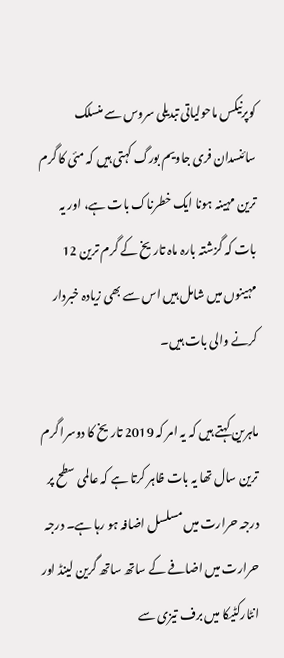کوپرنیکس ماحولیاتی تبدیلی سروس سے منسلک سائنسدان فری جاویم بورگ کہتی ہیں کہ مئی کا گرم ترین مہینہ ہونا ایک خطرناک بات ہے، اور یہ بات کہ گزشتہ بارہ ماہ تاریخ کے گرم ترین 12 مہینوں میں شامل ہیں اس سے بھی زیادہ خبردار کرنے والی بات ہیں۔

ماہرین کہتے ہیں کہ یہ امر کہ 2019 تاریخ کا دوسرا گرم ترین سال تھا یہ بات ظاہر کرتا ہے کہ عالمی سطح پر درجہ حرارت میں مسلسل اضافہ ہو رہا ہے۔ درجہ حرارت میں اضافے کے ساتھ ساتھ گرین لینڈ اور انٹارکٹیکا میں برف تیزی سے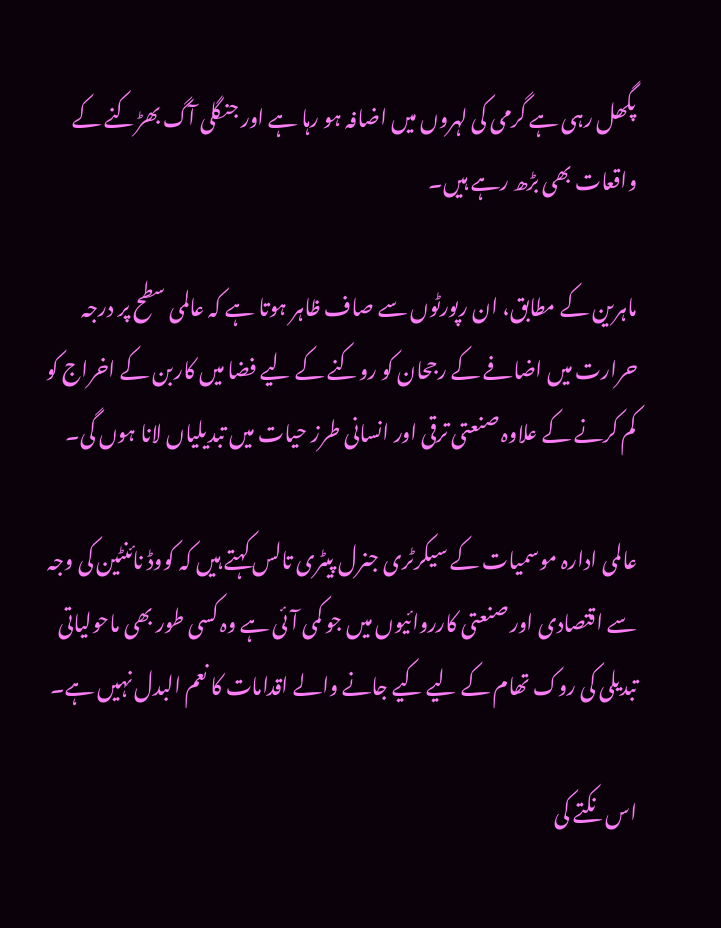پگھل رہی ہے گرمی کی لہروں میں اضافہ ہو رہا ہے اور جنگلی آگ بھڑکنے کے واقعات بھی بڑھ رہے ہیں۔

ماہرین کے مطابق، ان رپورٹوں سے صاف ظاہر ہوتا ہے کہ عالمی سطح پر درجہ حرارت میں اضافے کے رجحان کو روکنے کے لیے فضا میں کاربن کے اخراج کو کم کرنے کے علاوہ صنعتی ترقی اور انسانی طرز حیات میں تبدیلیاں لانا ہوں گی۔

عالمی ادارہ موسمیات کے سیکرٹری جنرل پیٹری تالس کہتے ہیں کہ کووڈ نائنٹین کی وجہ سے اقتصادی اور صنعتی کارروائیوں میں جو کمی آئی ہے وہ کسی طور بھی ماحولیاتی تبدیلی کی روک تھام کے لیے کیے جانے والے اقدامات کا نعم البدل نہیں ہے۔

اس نکتے کی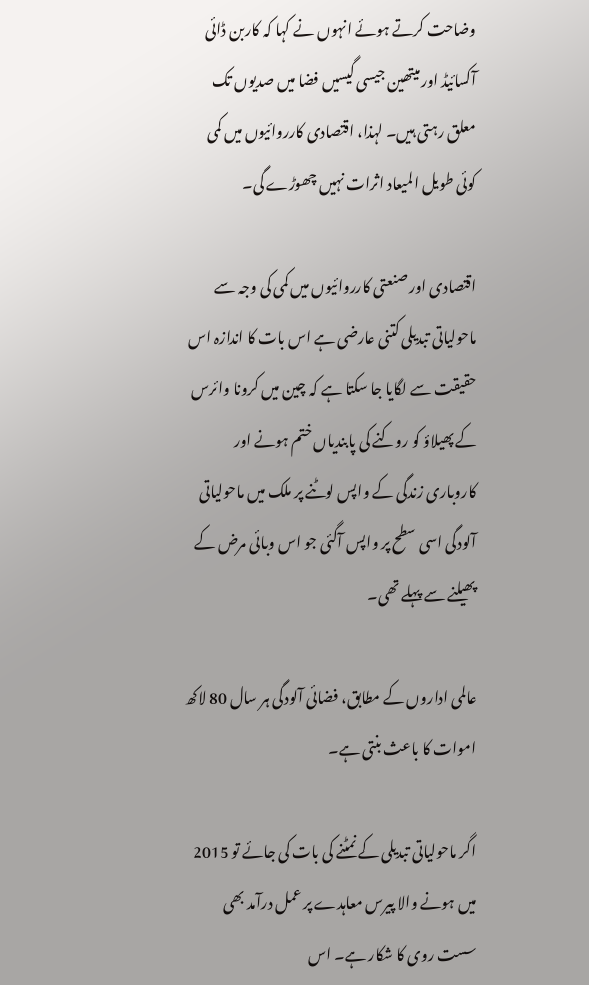وضاحت کرتے ہوئے انہوں نے کہا کہ کاربن ڈائی آکسائیڈ اور میتھین جیسی گیسیں فضا میں صدیوں تک معلق رہتی ہیں۔ لہذا، اقتصادی کارروائیوں میں کمی کوئی طویل المیعاد اثرات نہیں چھوڑے گی۔

اقتصادی اور صنعتی کارروائیوں میں کمی کی وجہ سے ماحولیاتی تبدیلی کتنی عارضی ہے اس بات کا اندازہ اس حقیقت سے لگایا جا سکتا ہے کہ چین میں کرونا وائرس کے پھیلاؤ کو روکنے کی پابندیاں ختم ہونے اور کاروباری زندگی کے واپس لوٹنے پر ملک میں ماحولیاتی آلودگی اسی سطح پر واپس آگئی جو اس وبائی مرض کے پھیلنے سے پہلے تھی۔

عالمی اداروں کے مطابق، فضائی آلودگی ہر سال 80 لاکھ اموات کا باعث بنتی ہے۔

اگر ماحولیاتی تبدیلی کے نمٹنے کی بات کی جائے تو 2015 میں ہونے والا پیرس معاہدے پر عمل درآمد بھی سست روی کا شکار ہے۔ اس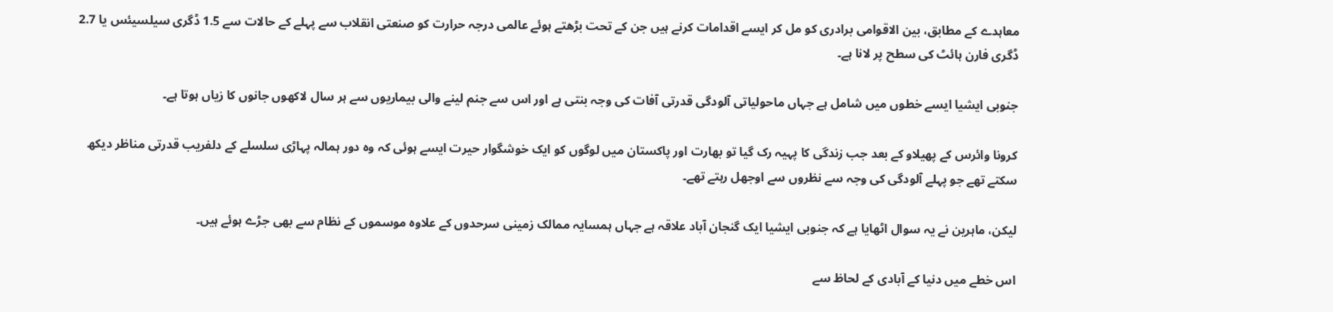معاہدے کے مطابق، بین الاقوامی برادری کو مل کر ایسے اقدامات کرنے ہیں جن کے تحت بڑھتے ہوئے عالمی درجہ حرارت کو صنعتی انقلاب سے پہلے کے حالات سے 1.5 ڈگری سیلسیئس یا 2.7 ڈگری فارن ہائٹ کی سطح پر لانا ہے۔

جنوبی ایشیا ایسے خطوں میں شامل ہے جہاں ماحولیاتی آلودگی قدرتی آفات کی وجہ بنتی ہے اور اس سے جنم لینے والی بیماریوں سے ہر سال لاکھوں جانوں کا زیاں ہوتا ہے۔

کرونا وائرس کے پھیلاو کے بعد جب زندگی کا پہیہ رک گیا تو بھارت اور پاکستان میں لوگوں کو ایک خوشگوار حیرت ایسے ہوئی کہ وہ دور ہمالہ پہاڑی سلسلے کے دلفریب قدرتی مناظر دیکھ سکتے تھے جو پہلے آلودگی کی وجہ سے نظروں سے اوجھل رہتے تھے۔

لیکن، ماہرین نے یہ سوال اٹھایا ہے کہ جنوبی ایشیا ایک گنجان آباد علاقہ ہے جہاں ہمسایہ ممالک زمینی سرحدوں کے علاوہ موسموں کے نظام سے بھی جڑے ہوئے ہیں۔

اس خطے میں دنیا کے آبادی کے لحاظ سے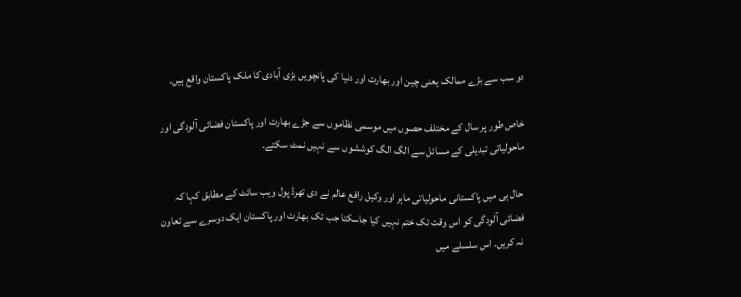دو سب سے بڑے ممالک یعنی چین اور بھارت اور دنیا کی پانچویں بڑی آبادی کا ملک پاکستان واقع ہیں۔

خاص طور پر سال کے مختلف حصوں میں موسمی نظاموں سے جڑے بھارت اور پاکستان فضائی آلودگی اور ماحولیاتی تبدیلی کے مسائل سے الگ الگ کوششوں سے نہیں نمٹ سکتے۔

حال ہی میں پاکستانی ماحولیاتی ماہر اور وکیل رافع عالم نے دی تھرڈ پول ویب سائٹ کے مطابق کہا کہ فضائی آلودگی کو اس وقت تک ختم نہیں کیا جاسکتا جب تک بھارت اور پاکستان ایک دوسرے سے تعاون نہ کریں۔ اس سلسلے میں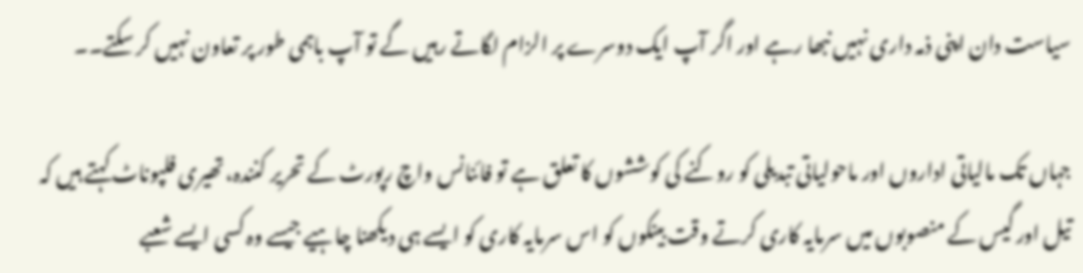سیاست دان اپنی ذمہ داری نہیں نبھا رہے اور اگر آپ ایک دوسرے پر الزام لگاتے رہیں گے تو آپ باہمی طور پر تعاون نہیں کر سکتے۔۔

جہاں تک مالیاتی اداروں اور ماحولیاتی تبدیلی کو روکنے کی کوششوں کا تعلق ہے تو فائنانس واچ رپورٹ کے تحریر کنندہ، تھیری فلپوناٹ کہتے ہیں کہ تیل اور گیس کے منصوبوں میں سرمایہ کاری کرتے وقت بینکوں کو اس سرمایہ کاری کو ایسے ہی دیکھنا چاہیے جیسے وہ کسی ایسے شعبے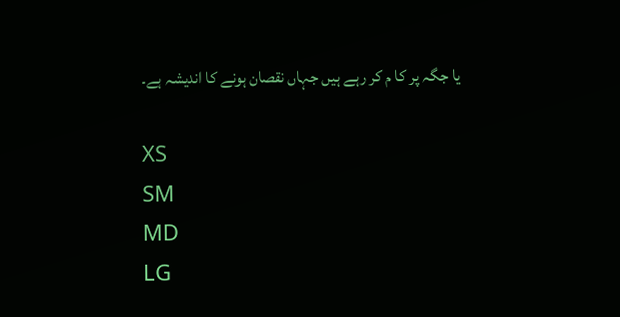یا جگہ پر کا م کر رہے ہیں جہاں نقصان ہونے کا اندیشہ ہے۔

XS
SM
MD
LG